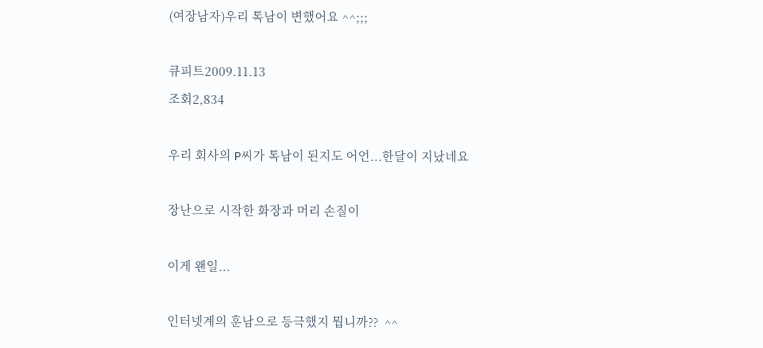(여장남자)우리 톡남이 변했어요 ^^;;;

큐피트2009.11.13
조회2,834

우리 회사의 P씨가 톡남이 된지도 어언...한달이 지났네요

장난으로 시작한 화장과 머리 손질이

이게 왠일...

인터넷계의 훈남으로 등극했지 뭡니까??  ^^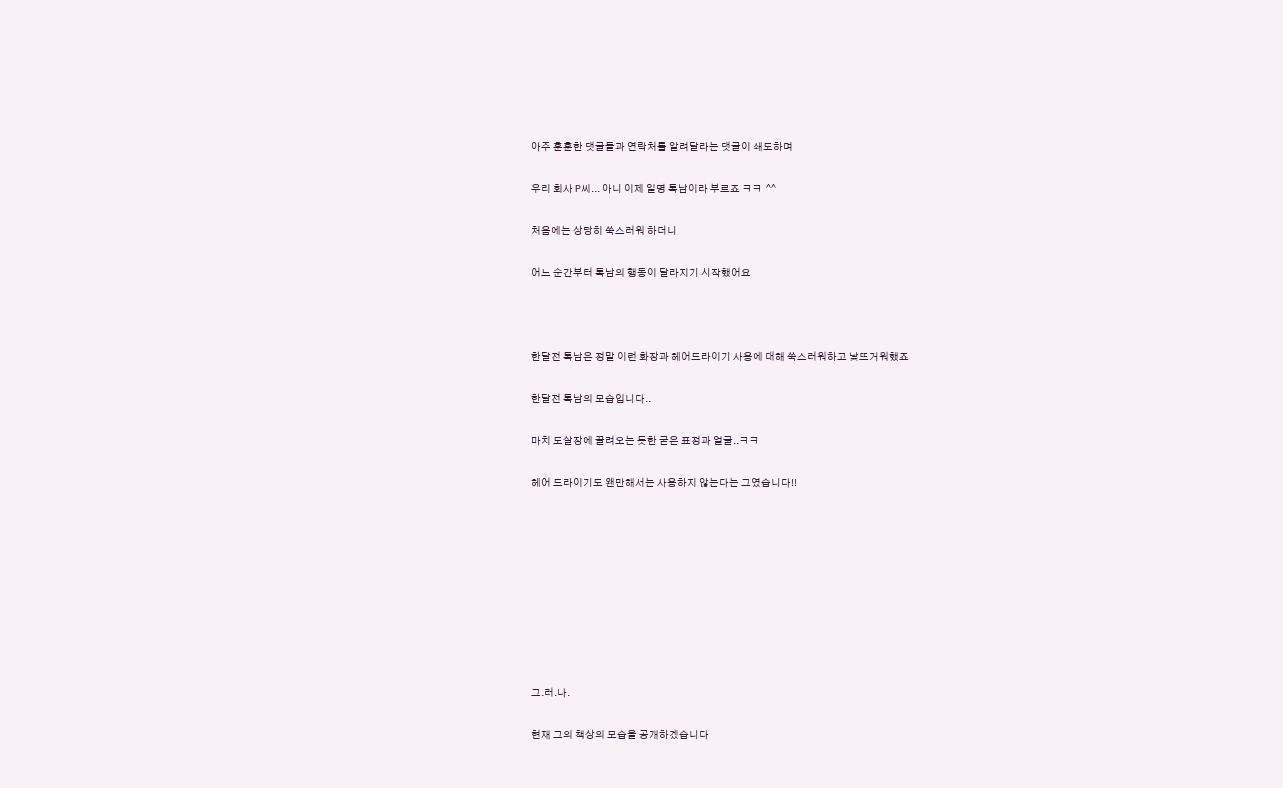아주 훈훈한 댓글들과 연락처를 알려달라는 댓글이 쇄도하며

우리 회사 P씨... 아니 이제 일명 톡남이라 부르죠 ㅋㅋ  ^^

처음에는 상당히 쑥스러워 하더니

어느 순간부터 톡남의 행동이 달라지기 시작했어요



한달전 톡남은 정말 이런 화장과 헤어드라이기 사용에 대해 쑥스러워하고 낯뜨거워했죠

한달전 톡남의 모습입니다..

마치 도살장에 끌려오는 듯한 굳은 표정과 얼굴..ㅋㅋ

헤어 드라이기도 왠만해서는 사용하지 않는다는 그였습니다!!









그.러.나.

현재 그의 책상의 모습을 공개하겠습니다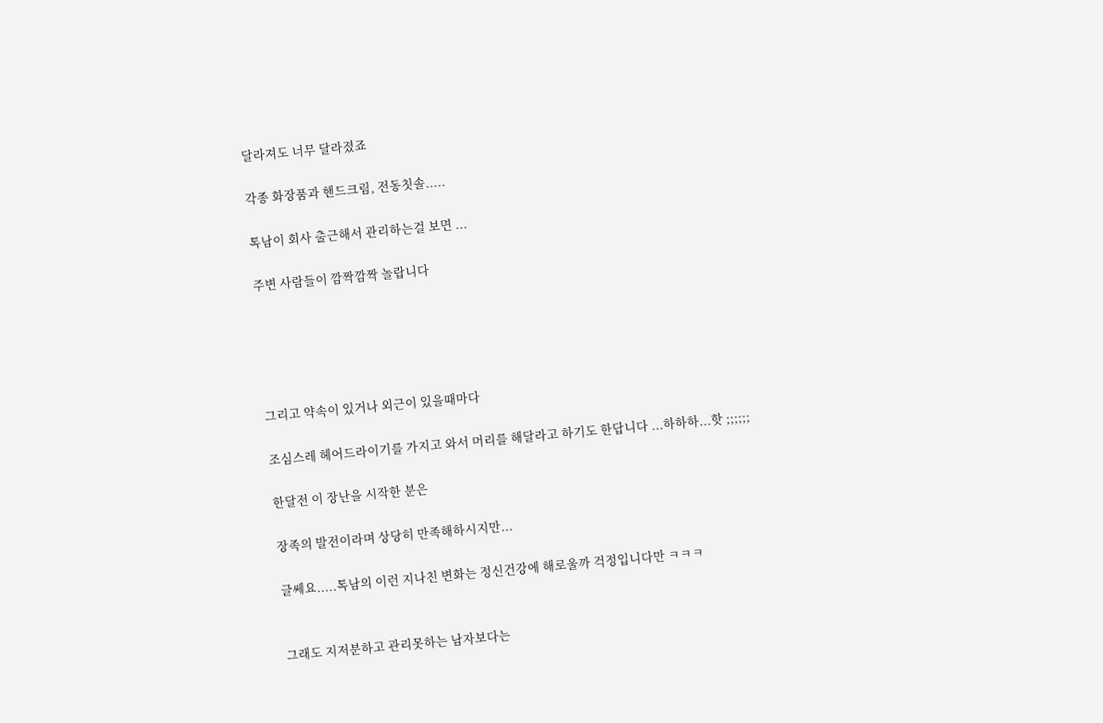달라져도 너무 달라졌죠

각종 화장품과 핸드크림, 전동칫솔.....

톡남이 회사 출근해서 관리하는걸 보면 ...

주변 사람들이 깜짝깜짝 놀랍니다





그리고 약속이 있거나 외근이 있을때마다

조심스레 헤어드라이기를 가지고 와서 머리를 해달라고 하기도 한답니다 ...하하하...핫 ;;;;;;

한달전 이 장난을 시작한 분은

장족의 발전이라며 상당히 만족해하시지만...

글쎄요.....톡남의 이런 지나친 변화는 정신건강에 해로울까 걱정입니다만 ㅋㅋㅋ


그래도 지저분하고 관리못하는 남자보다는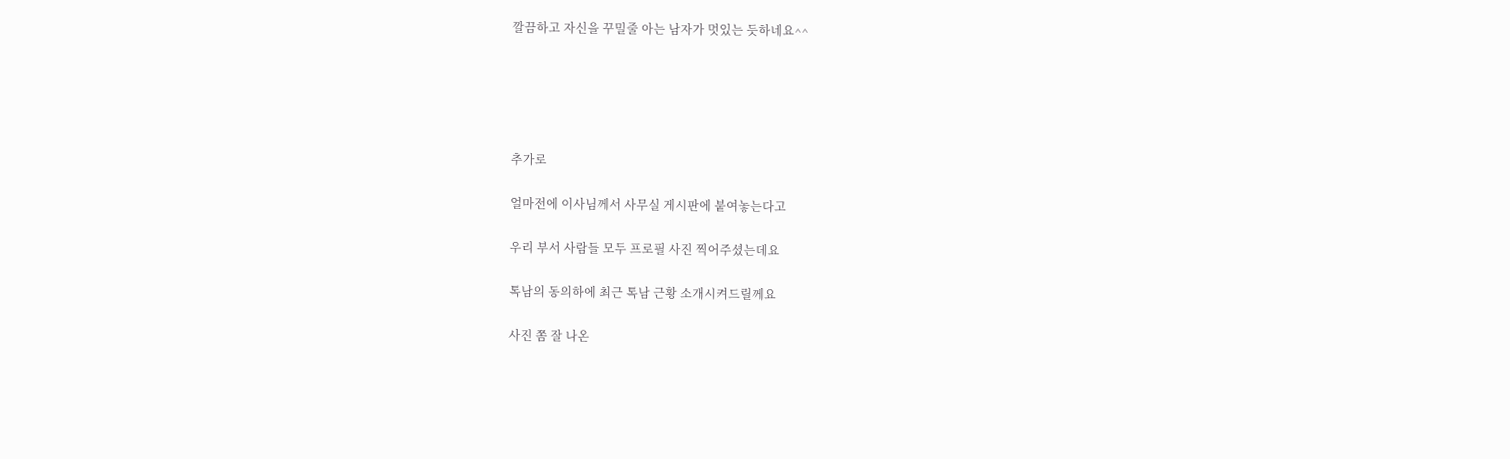깔끔하고 자신을 꾸밀줄 아는 남자가 멋있는 듯하네요^^





추가로

얼마전에 이사님께서 사무실 게시판에 붙여놓는다고

우리 부서 사람들 모두 프로필 사진 찍어주셨는데요

톡남의 동의하에 최근 톡남 근황 소개시켜드릴께요

사진 쫌 잘 나온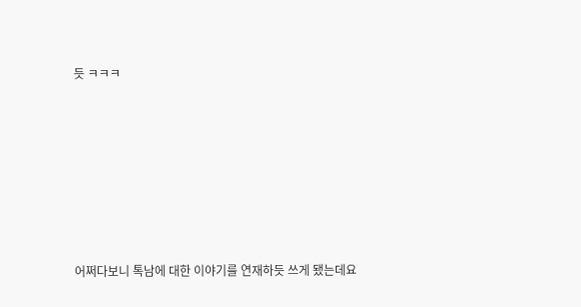듯 ㅋㅋㅋ







어쩌다보니 톡남에 대한 이야기를 연재하듯 쓰게 됐는데요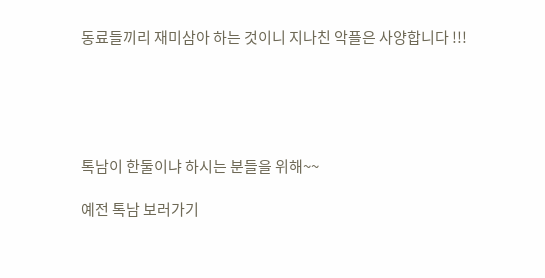동료들끼리 재미삼아 하는 것이니 지나친 악플은 사양합니다 !!!





톡남이 한둘이냐 하시는 분들을 위해~~

예전 톡남 보러가기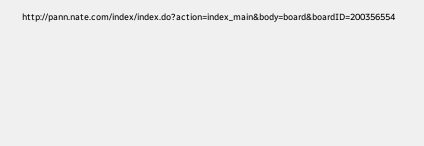http://pann.nate.com/index/index.do?action=index_main&body=board&boardID=200356554